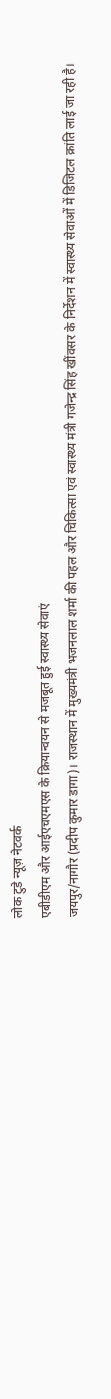लोक टुडे न्यूज़ नेटवर्क
एबीडीएम और आईएचएमएस के क्रियान्वयन से मजबूत हुई स्वास्थ्य सेवाएं
जयपुर/नागौर (प्रदीप कुमार डागा)। राजस्थान में मुख्यमंत्री भजनलाल शर्मा की पहल और चिकित्सा एवं स्वास्थ्य मंत्री गजेन्द्र सिंह खींवसर के निर्देशन में स्वास्थ्य सेवाओं में डिजिटल क्रांति लाई जा रही है।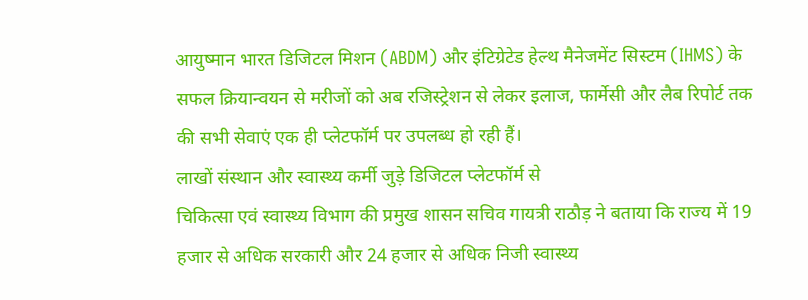आयुष्मान भारत डिजिटल मिशन (ABDM) और इंटिग्रेटेड हेल्थ मैनेजमेंट सिस्टम (IHMS) के सफल क्रियान्वयन से मरीजों को अब रजिस्ट्रेशन से लेकर इलाज, फार्मेसी और लैब रिपोर्ट तक की सभी सेवाएं एक ही प्लेटफॉर्म पर उपलब्ध हो रही हैं।
लाखों संस्थान और स्वास्थ्य कर्मी जुड़े डिजिटल प्लेटफॉर्म से
चिकित्सा एवं स्वास्थ्य विभाग की प्रमुख शासन सचिव गायत्री राठौड़ ने बताया कि राज्य में 19 हजार से अधिक सरकारी और 24 हजार से अधिक निजी स्वास्थ्य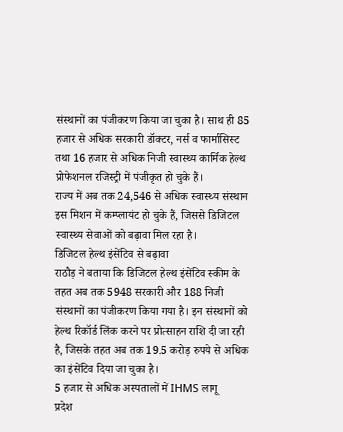संस्थानों का पंजीकरण किया जा चुका है। साथ ही 85 हजार से अधिक सरकारी डॉक्टर, नर्स व फार्मासिस्ट तथा 16 हजार से अधिक निजी स्वास्थ्य कार्मिक हेल्थ प्रोफेशनल रजिस्ट्री में पंजीकृत हो चुके हैं।
राज्य में अब तक 24,546 से अधिक स्वास्थ्य संस्थान इस मिशन में कम्प्लायंट हो चुके हैं, जिससे डिजिटल स्वास्थ्य सेवाओं को बढ़ावा मिल रहा है।
डिजिटल हेल्थ इंसेंटिव से बढ़ावा
राठौड़ ने बताया कि डिजिटल हेल्थ इंसेंटिव स्कीम के तहत अब तक 5948 सरकारी और 188 निजी संस्थानों का पंजीकरण किया गया है। इन संस्थानों को हेल्थ रिकॉर्ड लिंक करने पर प्रोत्साहन राशि दी जा रही है, जिसके तहत अब तक 19.5 करोड़ रुपये से अधिक का इंसेंटिव दिया जा चुका है।
5 हजार से अधिक अस्पतालों में IHMS लागू
प्रदेश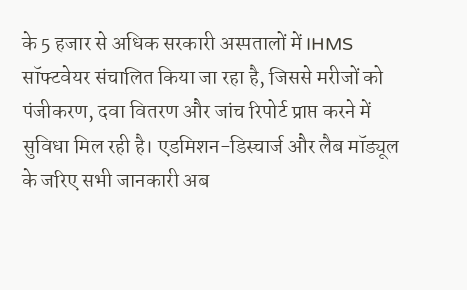के 5 हजार से अधिक सरकारी अस्पतालों में IHMS सॉफ्टवेयर संचालित किया जा रहा है, जिससे मरीजों को पंजीकरण, दवा वितरण और जांच रिपोर्ट प्राप्त करने में सुविधा मिल रही है। एडमिशन-डिस्चार्ज और लैब मॉड्यूल के जरिए सभी जानकारी अब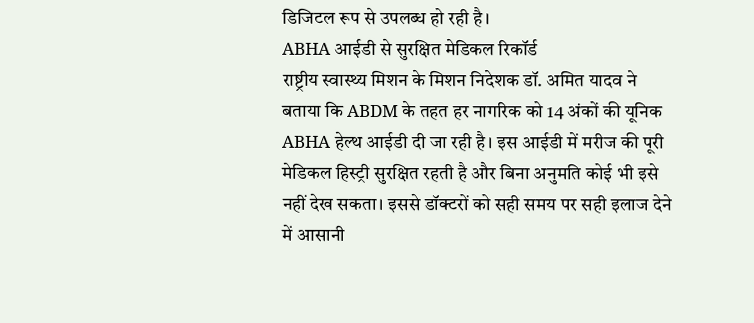डिजिटल रूप से उपलब्ध हो रही है।
ABHA आईडी से सुरक्षित मेडिकल रिकॉर्ड
राष्ट्रीय स्वास्थ्य मिशन के मिशन निदेशक डॉ. अमित यादव ने बताया कि ABDM के तहत हर नागरिक को 14 अंकों की यूनिक ABHA हेल्थ आईडी दी जा रही है। इस आईडी में मरीज की पूरी मेडिकल हिस्ट्री सुरक्षित रहती है और बिना अनुमति कोई भी इसे नहीं देख सकता। इससे डॉक्टरों को सही समय पर सही इलाज देने में आसानी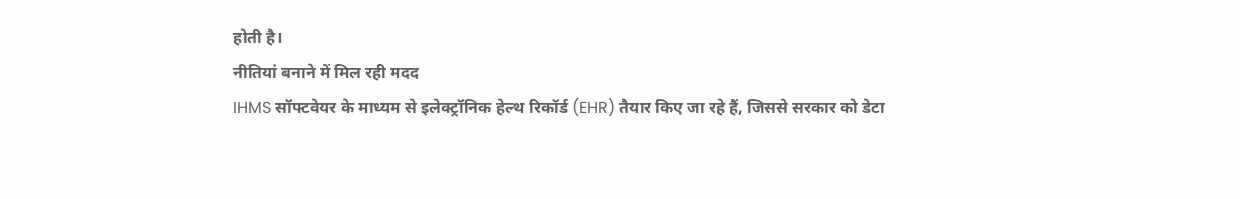होती है।
नीतियां बनाने में मिल रही मदद
IHMS सॉफ्टवेयर के माध्यम से इलेक्ट्रॉनिक हेल्थ रिकॉर्ड (EHR) तैयार किए जा रहे हैं, जिससे सरकार को डेटा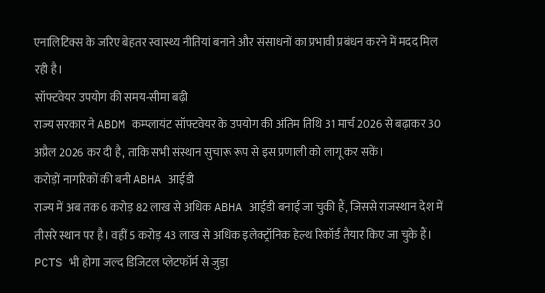एनालिटिक्स के जरिए बेहतर स्वास्थ्य नीतियां बनाने और संसाधनों का प्रभावी प्रबंधन करने में मदद मिल रही है।
सॉफ्टवेयर उपयोग की समय-सीमा बढ़ी
राज्य सरकार ने ABDM कम्प्लायंट सॉफ्टवेयर के उपयोग की अंतिम तिथि 31 मार्च 2026 से बढ़ाकर 30 अप्रैल 2026 कर दी है, ताकि सभी संस्थान सुचारू रूप से इस प्रणाली को लागू कर सकें।
करोड़ों नागरिकों की बनी ABHA आईडी
राज्य में अब तक 6 करोड़ 82 लाख से अधिक ABHA आईडी बनाई जा चुकी हैं, जिससे राजस्थान देश में तीसरे स्थान पर है। वहीं 5 करोड़ 43 लाख से अधिक इलेक्ट्रॉनिक हेल्थ रिकॉर्ड तैयार किए जा चुके हैं।
PCTS भी होगा जल्द डिजिटल प्लेटफॉर्म से जुड़ा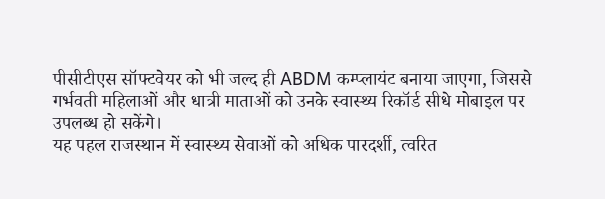पीसीटीएस सॉफ्टवेयर को भी जल्द ही ABDM कम्प्लायंट बनाया जाएगा, जिससे गर्भवती महिलाओं और धात्री माताओं को उनके स्वास्थ्य रिकॉर्ड सीधे मोबाइल पर उपलब्ध हो सकेंगे।
यह पहल राजस्थान में स्वास्थ्य सेवाओं को अधिक पारदर्शी, त्वरित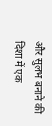और सुलभ बनाने की दिशा में एक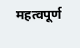महत्वपूर्ण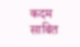कदम साबित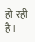हो रही है।